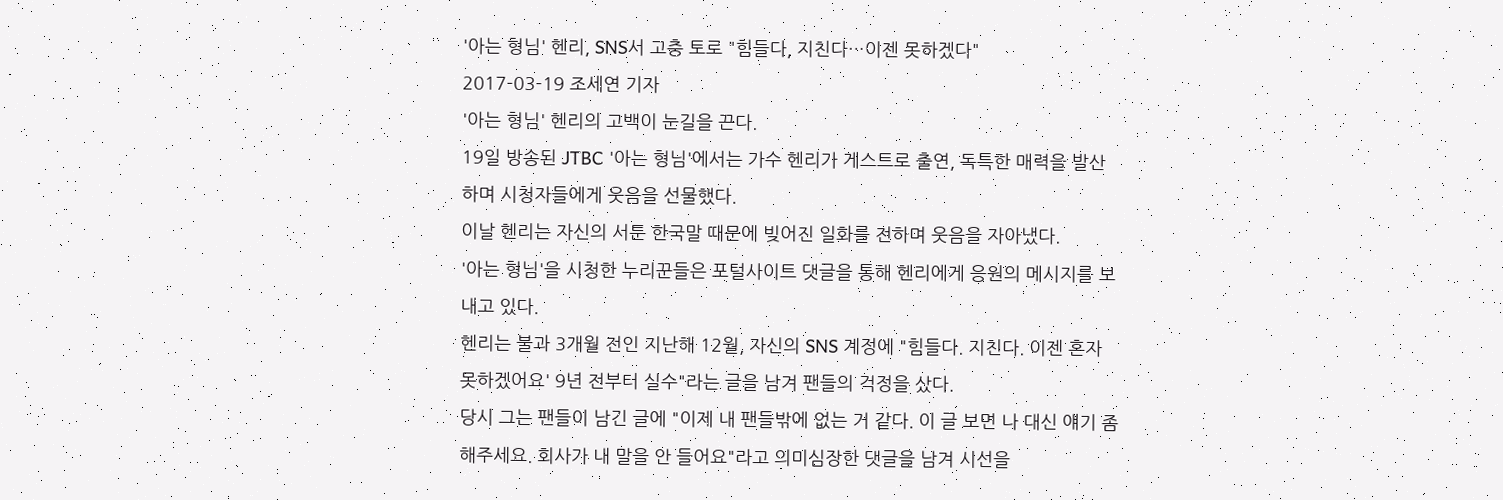'아는 형님' 헨리, SNS서 고충 토로 "힘들다, 지친다…이젠 못하겠다"
2017-03-19 조세연 기자
'아는 형님' 헨리의 고백이 눈길을 끈다.
19일 방송된 JTBC '아는 형님'에서는 가수 헨리가 게스트로 출연, 독특한 매력을 발산하며 시청자들에게 웃음을 선물했다.
이날 헨리는 자신의 서툰 한국말 때문에 빚어진 일화를 전하며 웃음을 자아냈다.
'아는 형님'을 시청한 누리꾼들은 포털사이트 댓글을 통해 헨리에게 응원의 메시지를 보내고 있다.
헨리는 불과 3개월 전인 지난해 12월, 자신의 SNS 계정에 "힘들다. 지친다. 이젠 혼자 못하겠어요' 9년 전부터 실수"라는 글을 남겨 팬들의 걱정을 샀다.
당시 그는 팬들이 남긴 글에 "이제 내 팬들밖에 없는 거 같다. 이 글 보면 나 대신 얘기 좀 해주세요. 회사가 내 말을 안 들어요"라고 의미심장한 댓글을 남겨 시선을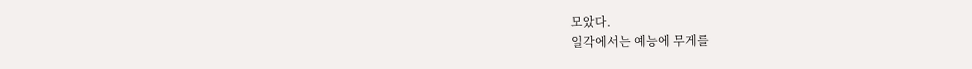모았다.
일각에서는 예능에 무게를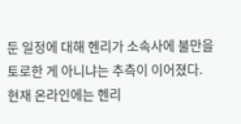둔 일정에 대해 헨리가 소속사에 불만을 토로한 게 아니냐는 추측이 이어졌다.
현재 온라인에는 헨리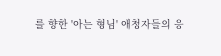를 향한 '아는 형님' 애청자들의 응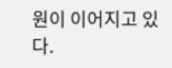원이 이어지고 있다.